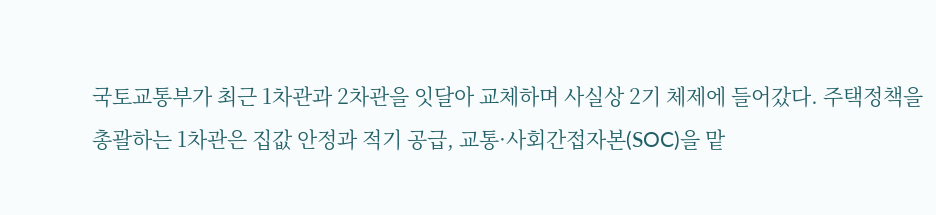국토교통부가 최근 1차관과 2차관을 잇달아 교체하며 사실상 2기 체제에 들어갔다. 주택정책을 총괄하는 1차관은 집값 안정과 적기 공급, 교통·사회간접자본(SOC)을 맡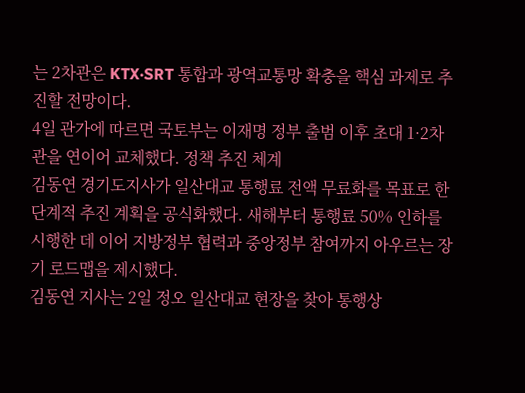는 2차관은 KTX·SRT 통합과 광역교통망 확충을 핵심 과제로 추진할 전망이다.
4일 관가에 따르면 국토부는 이재명 정부 출범 이후 초대 1·2차관을 연이어 교체했다. 정책 추진 체계
김동연 경기도지사가 일산대교 통행료 전액 무료화를 목표로 한 단계적 추진 계획을 공식화했다. 새해부터 통행료 50% 인하를 시행한 데 이어 지방정부 협력과 중앙정부 참여까지 아우르는 장기 로드맵을 제시했다.
김동연 지사는 2일 정오 일산대교 현장을 찾아 통행상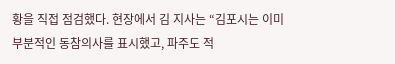황을 직접 점검했다. 현장에서 김 지사는 “김포시는 이미 부분적인 동참의사를 표시했고, 파주도 적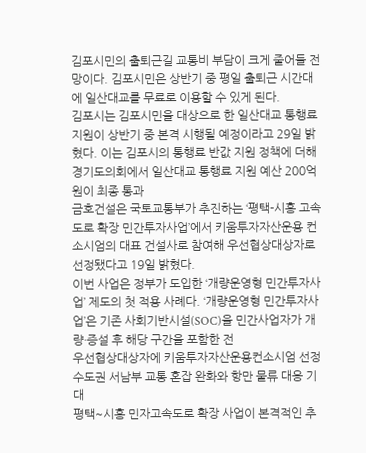김포시민의 출퇴근길 교통비 부담이 크게 줄어들 전망이다. 김포시민은 상반기 중 평일 출퇴근 시간대에 일산대교를 무료로 이용할 수 있게 된다.
김포시는 김포시민을 대상으로 한 일산대교 통행료 지원이 상반기 중 본격 시행될 예정이라고 29일 밝혔다. 이는 김포시의 통행료 반값 지원 정책에 더해 경기도의회에서 일산대교 통행료 지원 예산 200억 원이 최종 통과
금호건설은 국토교통부가 추진하는 ‘평택-시흥 고속도로 확장 민간투자사업’에서 키움투자자산운용 컨소시엄의 대표 건설사로 참여해 우선협상대상자로 선정됐다고 19일 밝혔다.
이번 사업은 정부가 도입한 ‘개량운영형 민간투자사업’ 제도의 첫 적용 사례다. ‘개량운영형 민간투자사업’은 기존 사회기반시설(SOC)을 민간사업자가 개량·증설 후 해당 구간을 포함한 전
우선협상대상자에 키움투자자산운용컨소시엄 선정수도권 서남부 교통 혼잡 완화와 항만 물류 대응 기대
평택~시흥 민자고속도로 확장 사업이 본격적인 추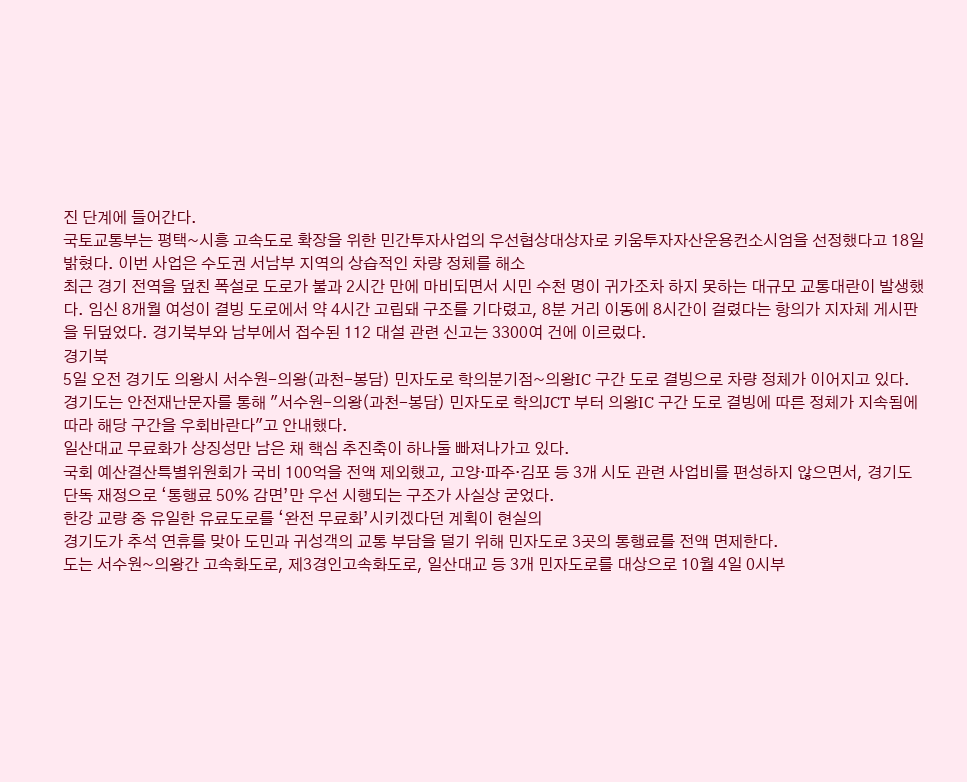진 단계에 들어간다.
국토교통부는 평택~시흥 고속도로 확장을 위한 민간투자사업의 우선협상대상자로 키움투자자산운용컨소시엄을 선정했다고 18일 밝혔다. 이번 사업은 수도권 서남부 지역의 상습적인 차량 정체를 해소
최근 경기 전역을 덮친 폭설로 도로가 불과 2시간 만에 마비되면서 시민 수천 명이 귀가조차 하지 못하는 대규모 교통대란이 발생했다. 임신 8개월 여성이 결빙 도로에서 약 4시간 고립돼 구조를 기다렸고, 8분 거리 이동에 8시간이 걸렸다는 항의가 지자체 게시판을 뒤덮었다. 경기북부와 남부에서 접수된 112 대설 관련 신고는 3300여 건에 이르렀다.
경기북
5일 오전 경기도 의왕시 서수원-의왕(과천-봉담) 민자도로 학의분기점~의왕IC 구간 도로 결빙으로 차량 정체가 이어지고 있다.
경기도는 안전재난문자를 통해 "서수원-의왕(과천-봉담) 민자도로 학의JCT 부터 의왕IC 구간 도로 결빙에 따른 정체가 지속됨에 따라 해당 구간을 우회바란다"고 안내했다.
일산대교 무료화가 상징성만 남은 채 핵심 추진축이 하나둘 빠져나가고 있다.
국회 예산결산특별위원회가 국비 100억을 전액 제외했고, 고양·파주·김포 등 3개 시도 관련 사업비를 편성하지 않으면서, 경기도 단독 재정으로 ‘통행료 50% 감면’만 우선 시행되는 구조가 사실상 굳었다.
한강 교량 중 유일한 유료도로를 ‘완전 무료화’시키겠다던 계획이 현실의
경기도가 추석 연휴를 맞아 도민과 귀성객의 교통 부담을 덜기 위해 민자도로 3곳의 통행료를 전액 면제한다.
도는 서수원~의왕간 고속화도로, 제3경인고속화도로, 일산대교 등 3개 민자도로를 대상으로 10월 4일 0시부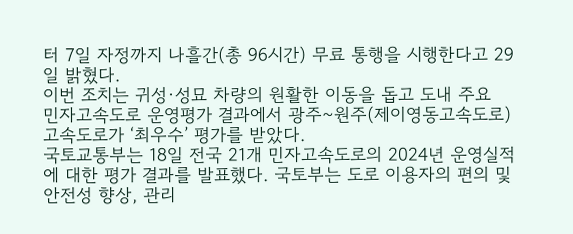터 7일 자정까지 나흘간(총 96시간) 무료 통행을 시행한다고 29일 밝혔다.
이번 조치는 귀성·성묘 차량의 원활한 이동을 돕고 도내 주요
민자고속도로 운영평가 결과에서 광주~원주(제이영동고속도로) 고속도로가 ‘최우수’ 평가를 받았다.
국토교통부는 18일 전국 21개 민자고속도로의 2024년 운영실적에 대한 평가 결과를 발표했다. 국토부는 도로 이용자의 편의 및 안전성 향상, 관리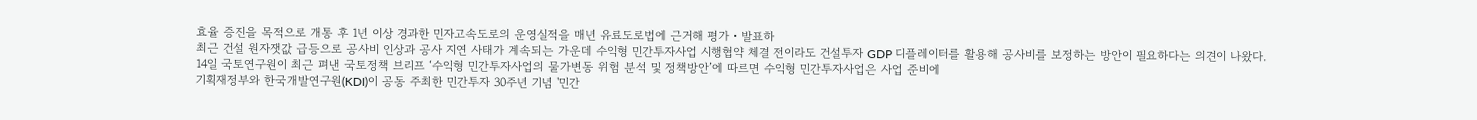효율 증진을 목적으로 개통 후 1년 이상 경과한 민자고속도로의 운영실적을 매년 유료도로법에 근거해 평가・발표하
최근 건설 원자잿값 급등으로 공사비 인상과 공사 지연 사태가 계속되는 가운데 수익형 민간투자사업 시행협약 체결 전이라도 건설투자 GDP 디플레이터를 활용해 공사비를 보정하는 방안이 필요하다는 의견이 나왔다.
14일 국토연구원이 최근 펴낸 국토정책 브리프 ‘수익형 민간투자사업의 물가변동 위험 분석 및 정책방안’에 따르면 수익형 민간투자사업은 사업 준비에
기획재정부와 한국개발연구원(KDI)이 공동 주최한 민간투자 30주년 기념 '민간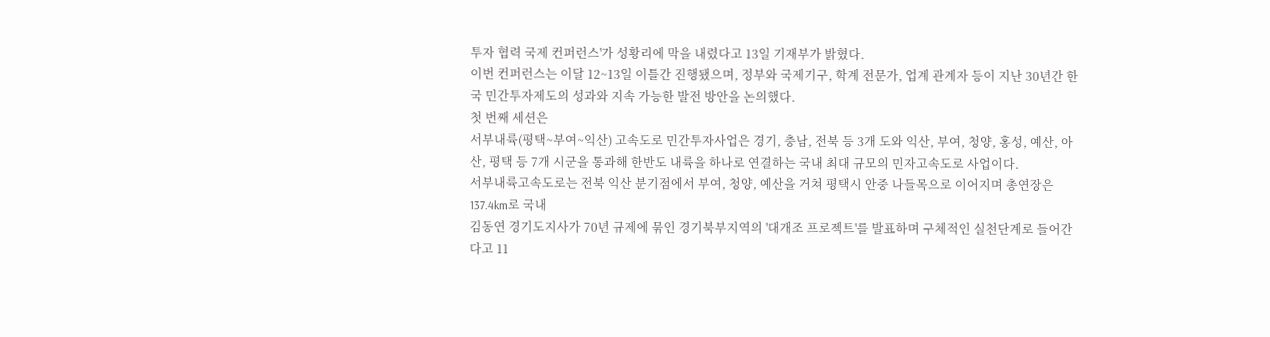투자 협력 국제 컨퍼런스'가 성황리에 막을 내렸다고 13일 기재부가 밝혔다.
이번 컨퍼런스는 이달 12~13일 이틀간 진행됐으며, 정부와 국제기구, 학계 전문가, 업계 관계자 등이 지난 30년간 한국 민간투자제도의 성과와 지속 가능한 발전 방안을 논의했다.
첫 번째 세션은
서부내륙(평택~부여~익산) 고속도로 민간투자사업은 경기, 충남, 전북 등 3개 도와 익산, 부여, 청양, 홍성, 예산, 아산, 평택 등 7개 시군을 통과해 한반도 내륙을 하나로 연결하는 국내 최대 규모의 민자고속도로 사업이다.
서부내륙고속도로는 전북 익산 분기점에서 부여, 청양, 예산을 거쳐 평택시 안중 나들목으로 이어지며 총연장은 137.4km로 국내
김동연 경기도지사가 70년 규제에 묶인 경기북부지역의 '대개조 프로젝트'를 발표하며 구체적인 실천단계로 들어간다고 11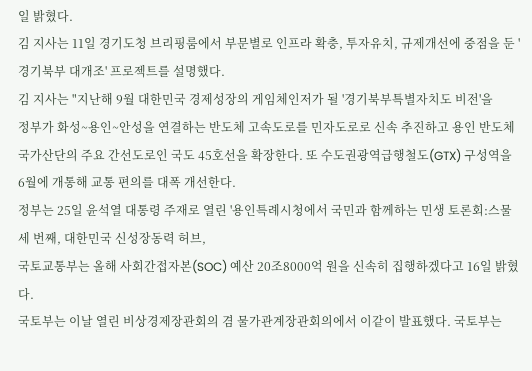일 밝혔다.
김 지사는 11일 경기도청 브리핑룸에서 부문별로 인프라 확충, 투자유치, 규제개선에 중점을 둔 '경기북부 대개조' 프로젝트를 설명했다.
김 지사는 "지난해 9월 대한민국 경제성장의 게임체인저가 될 '경기북부특별자치도 비전'을
정부가 화성~용인~안성을 연결하는 반도체 고속도로를 민자도로로 신속 추진하고 용인 반도체 국가산단의 주요 간선도로인 국도 45호선을 확장한다. 또 수도권광역급행철도(GTX) 구성역을 6월에 개통해 교통 편의를 대폭 개선한다.
정부는 25일 윤석열 대통령 주재로 열린 '용인특례시청에서 국민과 함께하는 민생 토론회:스물세 번째, 대한민국 신성장동력 허브,
국토교통부는 올해 사회간접자본(SOC) 예산 20조8000억 원을 신속히 집행하겠다고 16일 밝혔다.
국토부는 이날 열린 비상경제장관회의 겸 물가관계장관회의에서 이같이 발표했다. 국토부는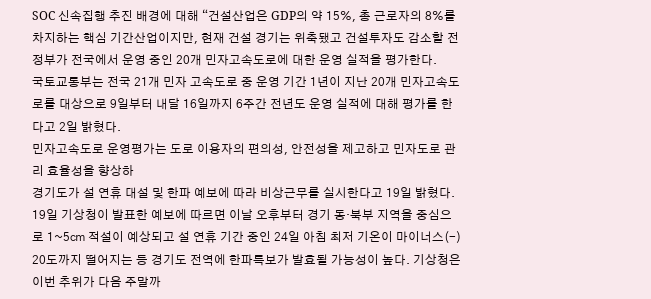SOC 신속집행 추진 배경에 대해 “건설산업은 GDP의 약 15%, 총 근로자의 8%를 차지하는 핵심 기간산업이지만, 현재 건설 경기는 위축됐고 건설투자도 감소할 전
정부가 전국에서 운영 중인 20개 민자고속도로에 대한 운영 실적을 평가한다.
국토교통부는 전국 21개 민자 고속도로 중 운영 기간 1년이 지난 20개 민자고속도로를 대상으로 9일부터 내달 16일까지 6주간 전년도 운영 실적에 대해 평가를 한다고 2일 밝혔다.
민자고속도로 운영평가는 도로 이용자의 편의성, 안전성을 제고하고 민자도로 관리 효율성을 향상하
경기도가 설 연휴 대설 및 한파 예보에 따라 비상근무를 실시한다고 19일 밝혔다.
19일 기상청이 발표한 예보에 따르면 이날 오후부터 경기 동·북부 지역을 중심으로 1~5㎝ 적설이 예상되고 설 연휴 기간 중인 24일 아침 최저 기온이 마이너스(-) 20도까지 떨어지는 등 경기도 전역에 한파특보가 발효될 가능성이 높다. 기상청은 이번 추위가 다음 주말까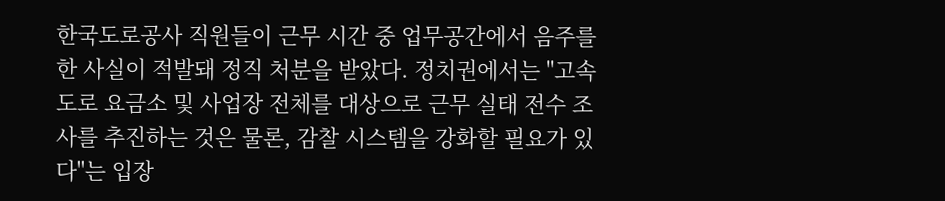한국도로공사 직원들이 근무 시간 중 업무공간에서 음주를 한 사실이 적발돼 정직 처분을 받았다. 정치권에서는 "고속도로 요금소 및 사업장 전체를 대상으로 근무 실태 전수 조사를 추진하는 것은 물론, 감찰 시스템을 강화할 필요가 있다"는 입장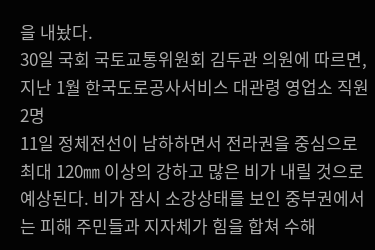을 내놨다.
30일 국회 국토교통위원회 김두관 의원에 따르면, 지난 1월 한국도로공사서비스 대관령 영업소 직원 2명
11일 정체전선이 남하하면서 전라권을 중심으로 최대 120㎜ 이상의 강하고 많은 비가 내릴 것으로 예상된다. 비가 잠시 소강상태를 보인 중부권에서는 피해 주민들과 지자체가 힘을 합쳐 수해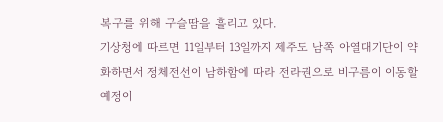복구를 위해 구슬땀을 흘리고 있다.
기상청에 따르면 11일부터 13일까지 제주도 남쪽 아열대기단이 약화하면서 정체전선이 남하함에 따라 전라권으로 비구름이 이동할 예정이